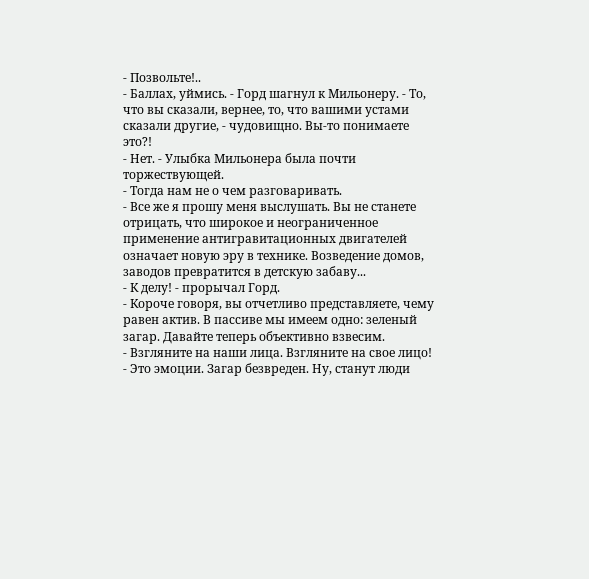- Позвольте!..
- Баллах, уймись. - Горд шагнул к Мильонеру. - То, что вы сказали, вернее, то, что вашими устами сказали другие, - чудовищно. Вы-то понимаете это?!
- Нет. - Улыбка Мильонера была почти торжествующей.
- Тогда нам не о чем разговаривать.
- Все же я прошу меня выслушать. Вы не станете отрицать, что широкое и неограниченное применение антигравитационных двигателей означает новую эру в технике. Возведение домов, заводов превратится в детскую забаву...
- К делу! - прорычал Горд.
- Короче говоря, вы отчетливо представляете, чему равен актив. В пассиве мы имеем одно: зеленый загар. Давайте теперь объективно взвесим.
- Взгляните на наши лица. Взгляните на свое лицо!
- Это эмоции. Загар безвреден. Ну, станут люди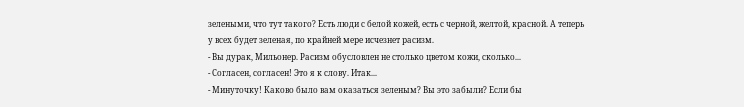зелеными, что тут такого? Есть люди с белой кожей, есть с черной, желтой, красной. А теперь у всех будет зеленая, по крайней мере исчезнет расизм.
- Вы дурак, Мильонер. Расизм обусловлен не столько цветом кожи, сколько...
- Согласен, согласен! Это я к слову. Итак...
- Минуточку! Каково было вам оказаться зеленым? Вы это забыли? Если бы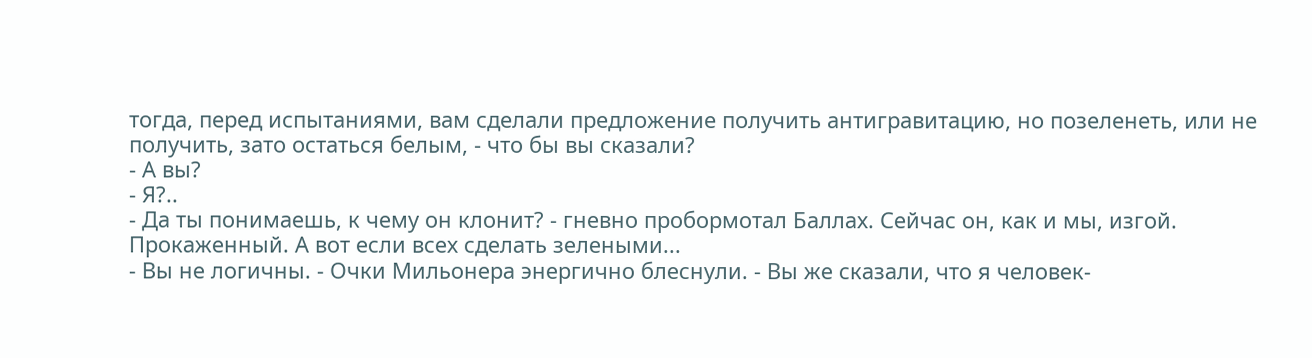тогда, перед испытаниями, вам сделали предложение получить антигравитацию, но позеленеть, или не получить, зато остаться белым, - что бы вы сказали?
- А вы?
- Я?..
- Да ты понимаешь, к чему он клонит? - гневно пробормотал Баллах. Сейчас он, как и мы, изгой. Прокаженный. А вот если всех сделать зелеными...
- Вы не логичны. - Очки Мильонера энергично блеснули. - Вы же сказали, что я человек-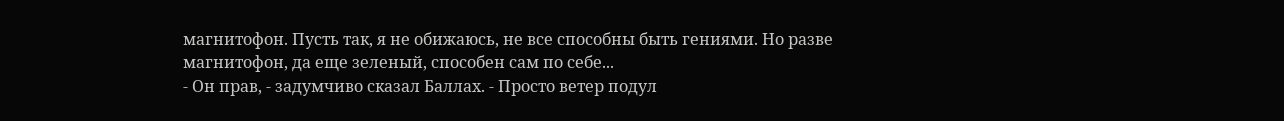магнитофон. Пусть так, я не обижаюсь, не все способны быть гениями. Но разве магнитофон, да еще зеленый, способен сам по себе...
- Он прав, - задумчиво сказал Баллах. - Просто ветер подул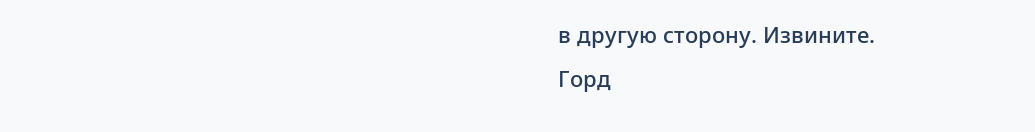в другую сторону. Извините.
Горд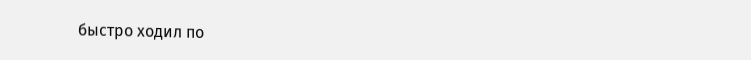быстро ходил по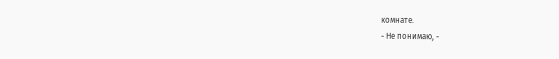комнате.
- Не понимаю, -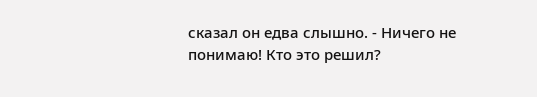сказал он едва слышно. - Ничего не понимаю! Кто это решил?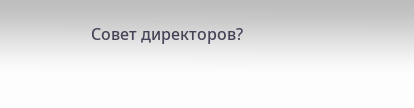Совет директоров?